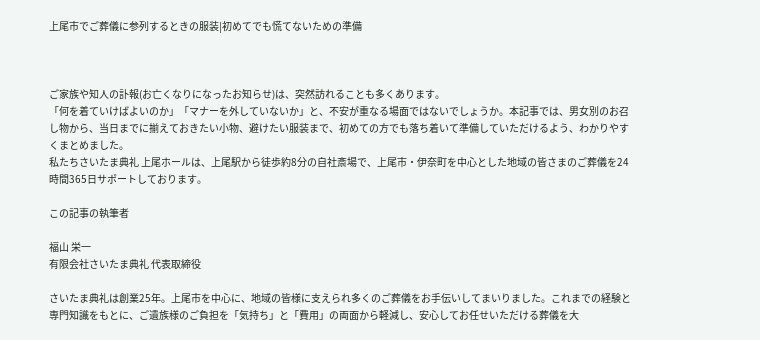上尾市でご葬儀に参列するときの服装|初めてでも慌てないための準備



ご家族や知人の訃報(お亡くなりになったお知らせ)は、突然訪れることも多くあります。
「何を着ていけばよいのか」「マナーを外していないか」と、不安が重なる場面ではないでしょうか。本記事では、男女別のお召し物から、当日までに揃えておきたい小物、避けたい服装まで、初めての方でも落ち着いて準備していただけるよう、わかりやすくまとめました。
私たちさいたま典礼 上尾ホールは、上尾駅から徒歩約8分の自社斎場で、上尾市・伊奈町を中心とした地域の皆さまのご葬儀を24時間365日サポートしております。

この記事の執筆者

福山 栄一
有限会社さいたま典礼 代表取締役

さいたま典礼は創業25年。上尾市を中心に、地域の皆様に支えられ多くのご葬儀をお手伝いしてまいりました。これまでの経験と専門知識をもとに、ご遺族様のご負担を「気持ち」と「費用」の両面から軽減し、安心してお任せいただける葬儀を大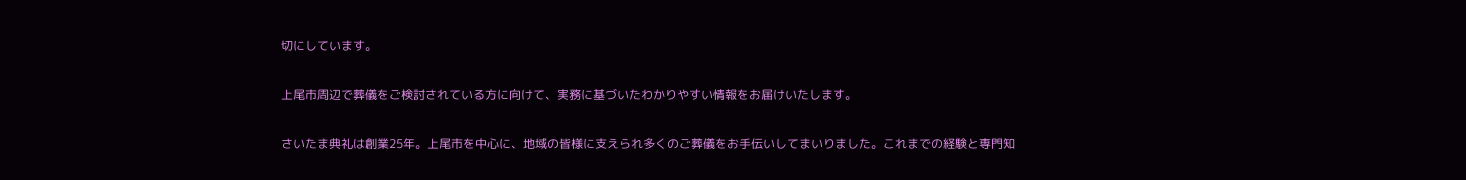切にしています。

上尾市周辺で葬儀をご検討されている方に向けて、実務に基づいたわかりやすい情報をお届けいたします。

さいたま典礼は創業25年。上尾市を中心に、地域の皆様に支えられ多くのご葬儀をお手伝いしてまいりました。これまでの経験と専門知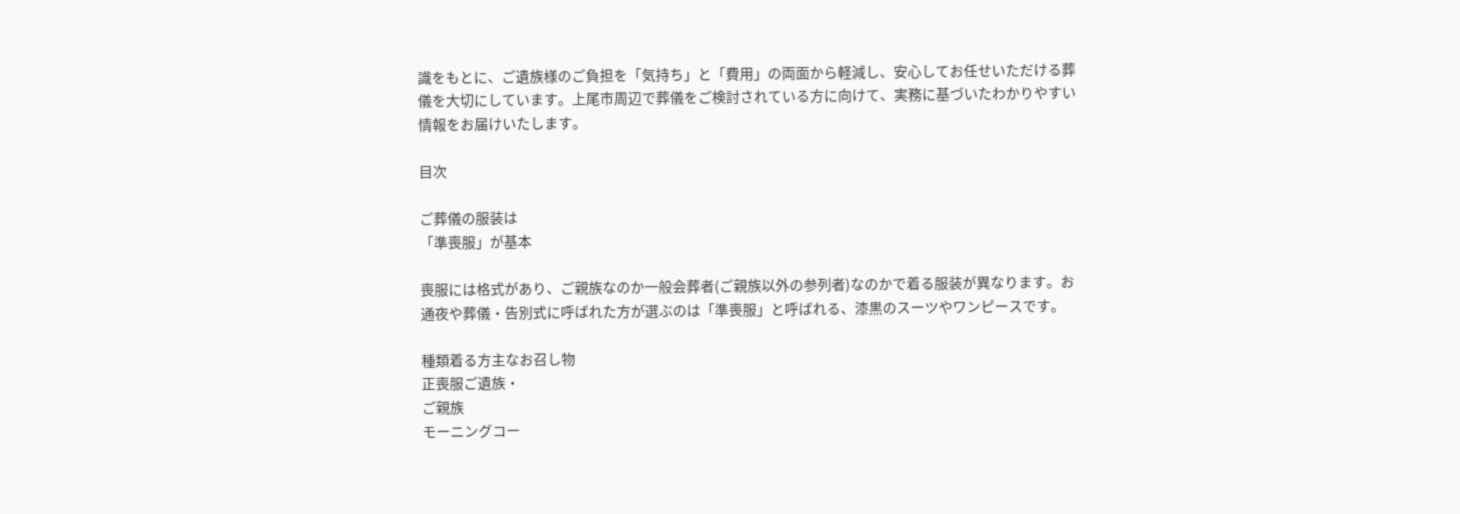識をもとに、ご遺族様のご負担を「気持ち」と「費用」の両面から軽減し、安心してお任せいただける葬儀を大切にしています。上尾市周辺で葬儀をご検討されている方に向けて、実務に基づいたわかりやすい情報をお届けいたします。

目次

ご葬儀の服装は
「準喪服」が基本

喪服には格式があり、ご親族なのか一般会葬者(ご親族以外の参列者)なのかで着る服装が異なります。お通夜や葬儀・告別式に呼ばれた方が選ぶのは「準喪服」と呼ばれる、漆黒のスーツやワンピースです。

種類着る方主なお召し物
正喪服ご遺族・
ご親族
モーニングコー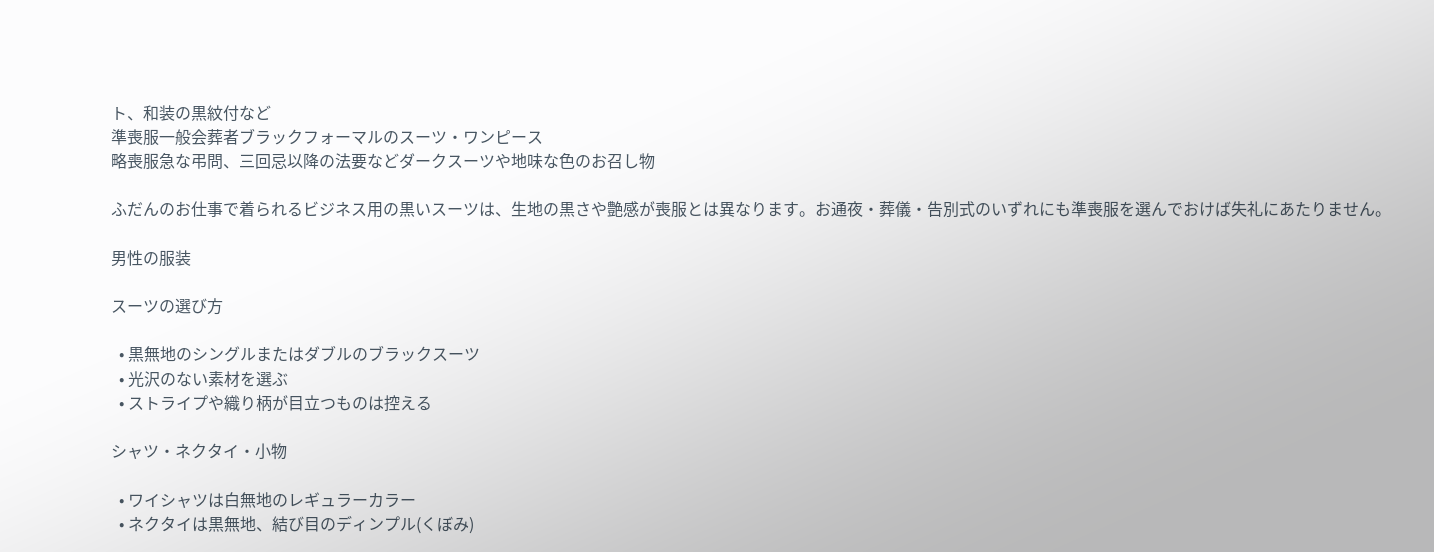ト、和装の黒紋付など
準喪服一般会葬者ブラックフォーマルのスーツ・ワンピース
略喪服急な弔問、三回忌以降の法要などダークスーツや地味な色のお召し物

ふだんのお仕事で着られるビジネス用の黒いスーツは、生地の黒さや艶感が喪服とは異なります。お通夜・葬儀・告別式のいずれにも準喪服を選んでおけば失礼にあたりません。

男性の服装

スーツの選び方

  • 黒無地のシングルまたはダブルのブラックスーツ
  • 光沢のない素材を選ぶ
  • ストライプや織り柄が目立つものは控える

シャツ・ネクタイ・小物

  • ワイシャツは白無地のレギュラーカラー
  • ネクタイは黒無地、結び目のディンプル(くぼみ)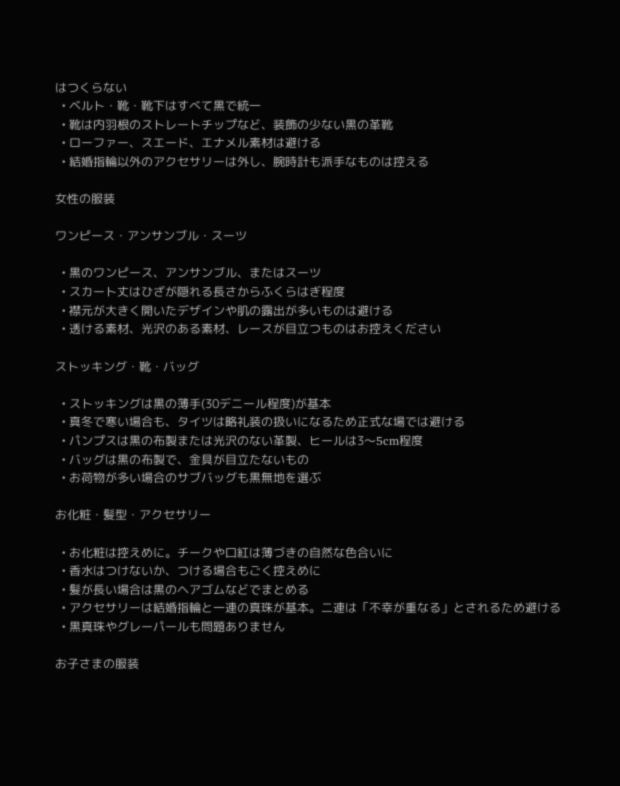はつくらない
  • ベルト・靴・靴下はすべて黒で統一
  • 靴は内羽根のストレートチップなど、装飾の少ない黒の革靴
  • ローファー、スエード、エナメル素材は避ける
  • 結婚指輪以外のアクセサリーは外し、腕時計も派手なものは控える

女性の服装

ワンピース・アンサンブル・スーツ

  • 黒のワンピース、アンサンブル、またはスーツ
  • スカート丈はひざが隠れる長さからふくらはぎ程度
  • 襟元が大きく開いたデザインや肌の露出が多いものは避ける
  • 透ける素材、光沢のある素材、レースが目立つものはお控えください

ストッキング・靴・バッグ

  • ストッキングは黒の薄手(30デニール程度)が基本
  • 真冬で寒い場合も、タイツは略礼装の扱いになるため正式な場では避ける
  • パンプスは黒の布製または光沢のない革製、ヒールは3〜5cm程度
  • バッグは黒の布製で、金具が目立たないもの
  • お荷物が多い場合のサブバッグも黒無地を選ぶ

お化粧・髪型・アクセサリー

  • お化粧は控えめに。チークや口紅は薄づきの自然な色合いに
  • 香水はつけないか、つける場合もごく控えめに
  • 髪が長い場合は黒のヘアゴムなどでまとめる
  • アクセサリーは結婚指輪と一連の真珠が基本。二連は「不幸が重なる」とされるため避ける
  • 黒真珠やグレーパールも問題ありません

お子さまの服装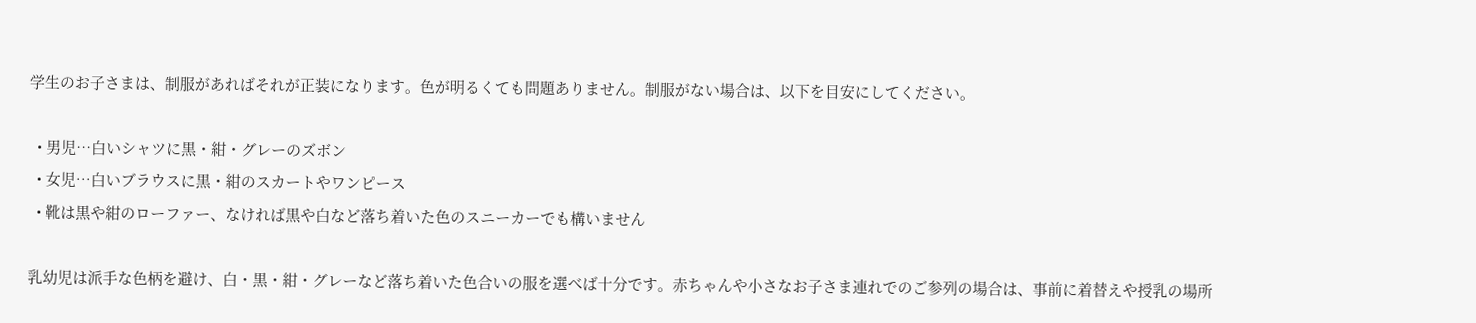学生のお子さまは、制服があればそれが正装になります。色が明るくても問題ありません。制服がない場合は、以下を目安にしてください。

  • 男児…白いシャツに黒・紺・グレーのズボン
  • 女児…白いブラウスに黒・紺のスカートやワンピース
  • 靴は黒や紺のローファー、なければ黒や白など落ち着いた色のスニーカーでも構いません

乳幼児は派手な色柄を避け、白・黒・紺・グレーなど落ち着いた色合いの服を選べば十分です。赤ちゃんや小さなお子さま連れでのご参列の場合は、事前に着替えや授乳の場所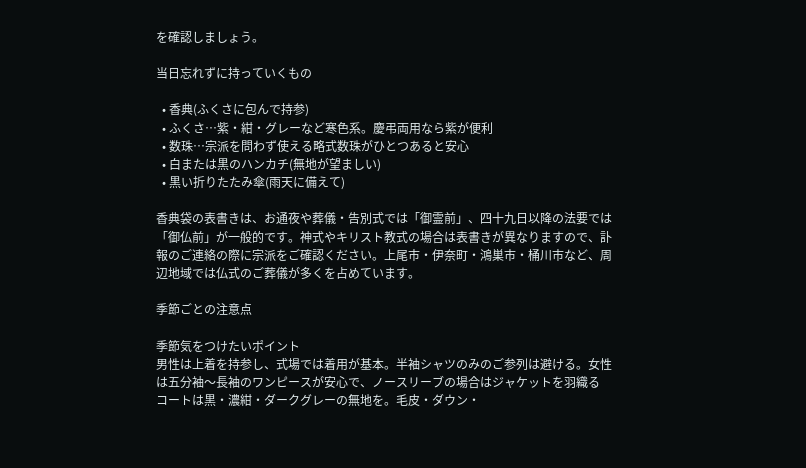を確認しましょう。

当日忘れずに持っていくもの

  • 香典(ふくさに包んで持参)
  • ふくさ…紫・紺・グレーなど寒色系。慶弔両用なら紫が便利
  • 数珠…宗派を問わず使える略式数珠がひとつあると安心
  • 白または黒のハンカチ(無地が望ましい)
  • 黒い折りたたみ傘(雨天に備えて)

香典袋の表書きは、お通夜や葬儀・告別式では「御霊前」、四十九日以降の法要では「御仏前」が一般的です。神式やキリスト教式の場合は表書きが異なりますので、訃報のご連絡の際に宗派をご確認ください。上尾市・伊奈町・鴻巣市・桶川市など、周辺地域では仏式のご葬儀が多くを占めています。

季節ごとの注意点

季節気をつけたいポイント
男性は上着を持参し、式場では着用が基本。半袖シャツのみのご参列は避ける。女性は五分袖〜長袖のワンピースが安心で、ノースリーブの場合はジャケットを羽織る
コートは黒・濃紺・ダークグレーの無地を。毛皮・ダウン・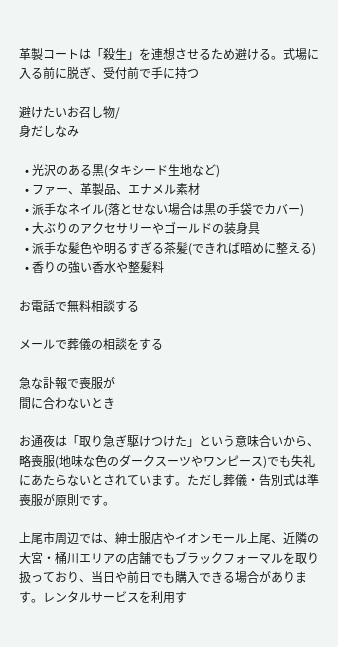革製コートは「殺生」を連想させるため避ける。式場に入る前に脱ぎ、受付前で手に持つ

避けたいお召し物/
身だしなみ

  • 光沢のある黒(タキシード生地など)
  • ファー、革製品、エナメル素材
  • 派手なネイル(落とせない場合は黒の手袋でカバー)
  • 大ぶりのアクセサリーやゴールドの装身具
  • 派手な髪色や明るすぎる茶髪(できれば暗めに整える)
  • 香りの強い香水や整髪料

お電話で無料相談する

メールで葬儀の相談をする

急な訃報で喪服が
間に合わないとき

お通夜は「取り急ぎ駆けつけた」という意味合いから、略喪服(地味な色のダークスーツやワンピース)でも失礼にあたらないとされています。ただし葬儀・告別式は準喪服が原則です。

上尾市周辺では、紳士服店やイオンモール上尾、近隣の大宮・桶川エリアの店舗でもブラックフォーマルを取り扱っており、当日や前日でも購入できる場合があります。レンタルサービスを利用す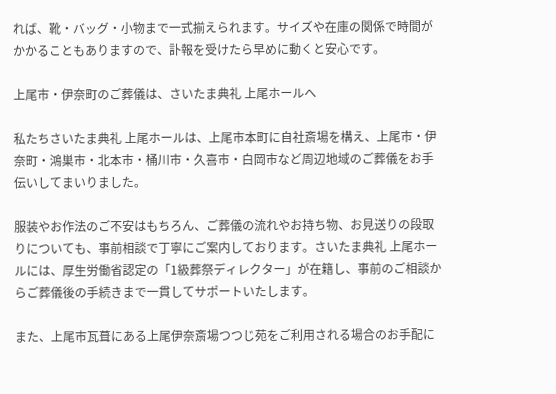れば、靴・バッグ・小物まで一式揃えられます。サイズや在庫の関係で時間がかかることもありますので、訃報を受けたら早めに動くと安心です。

上尾市・伊奈町のご葬儀は、さいたま典礼 上尾ホールへ

私たちさいたま典礼 上尾ホールは、上尾市本町に自社斎場を構え、上尾市・伊奈町・鴻巣市・北本市・桶川市・久喜市・白岡市など周辺地域のご葬儀をお手伝いしてまいりました。

服装やお作法のご不安はもちろん、ご葬儀の流れやお持ち物、お見送りの段取りについても、事前相談で丁寧にご案内しております。さいたま典礼 上尾ホールには、厚生労働省認定の「1級葬祭ディレクター」が在籍し、事前のご相談からご葬儀後の手続きまで一貫してサポートいたします。

また、上尾市瓦葺にある上尾伊奈斎場つつじ苑をご利用される場合のお手配に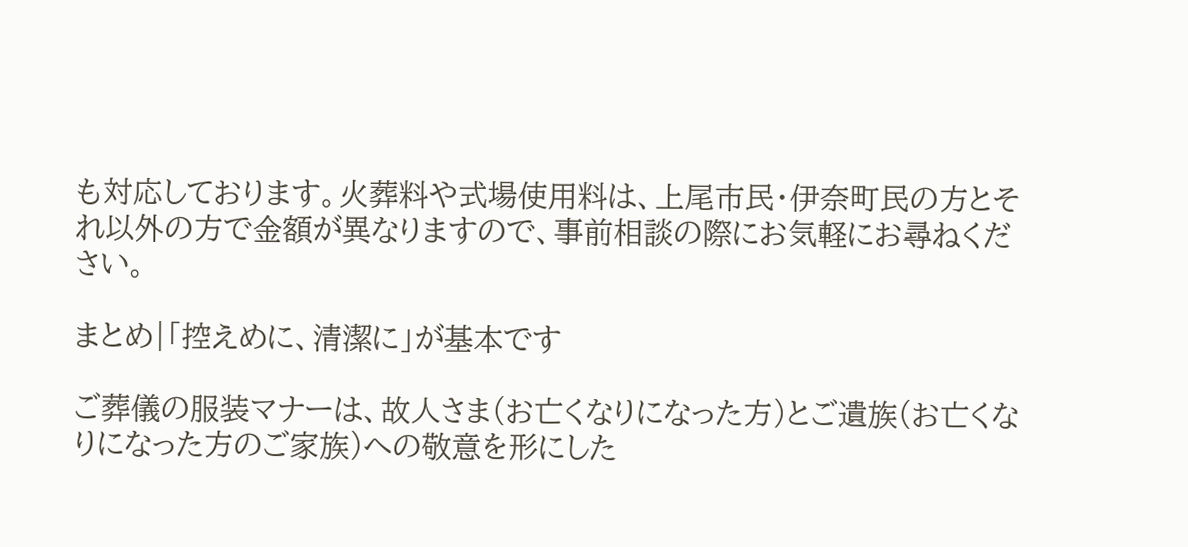も対応しております。火葬料や式場使用料は、上尾市民・伊奈町民の方とそれ以外の方で金額が異なりますので、事前相談の際にお気軽にお尋ねください。

まとめ|「控えめに、清潔に」が基本です

ご葬儀の服装マナーは、故人さま(お亡くなりになった方)とご遺族(お亡くなりになった方のご家族)への敬意を形にした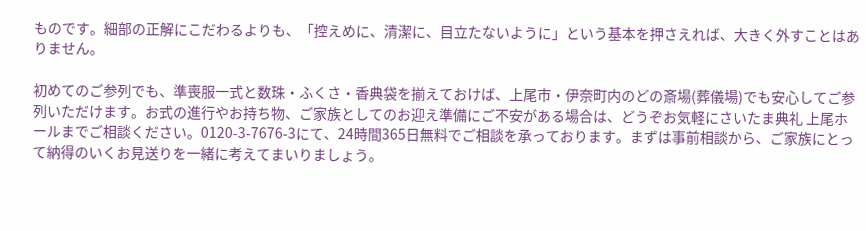ものです。細部の正解にこだわるよりも、「控えめに、清潔に、目立たないように」という基本を押さえれば、大きく外すことはありません。

初めてのご参列でも、準喪服一式と数珠・ふくさ・香典袋を揃えておけば、上尾市・伊奈町内のどの斎場(葬儀場)でも安心してご参列いただけます。お式の進行やお持ち物、ご家族としてのお迎え準備にご不安がある場合は、どうぞお気軽にさいたま典礼 上尾ホールまでご相談ください。0120-3-7676-3にて、24時間365日無料でご相談を承っております。まずは事前相談から、ご家族にとって納得のいくお見送りを一緒に考えてまいりましょう。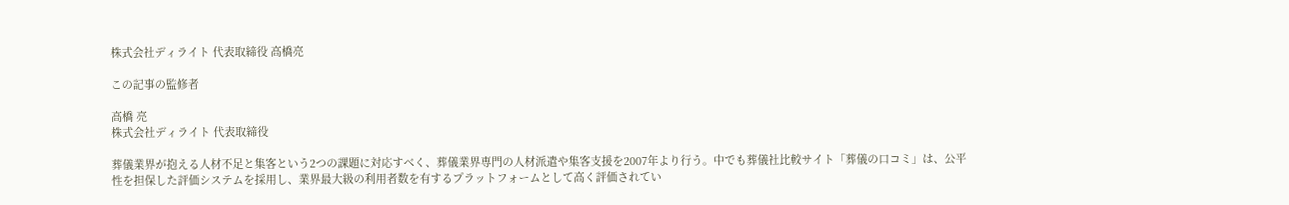株式会社ディライト 代表取締役 高橋亮

この記事の監修者

高橋 亮
株式会社ディライト 代表取締役

葬儀業界が抱える人材不足と集客という2つの課題に対応すべく、葬儀業界専門の人材派遣や集客支援を2007年より行う。中でも葬儀社比較サイト「葬儀の口コミ」は、公平性を担保した評価システムを採用し、業界最大級の利用者数を有するプラットフォームとして高く評価されてい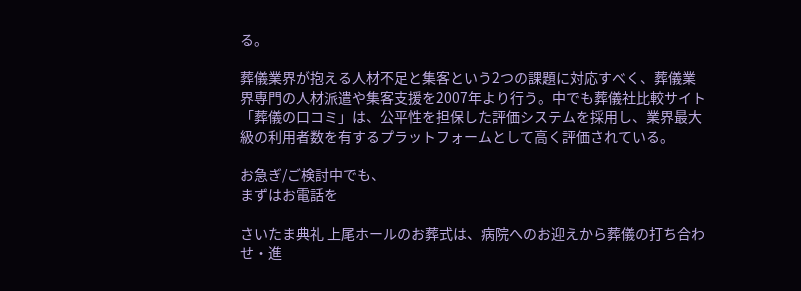る。

葬儀業界が抱える人材不足と集客という2つの課題に対応すべく、葬儀業界専門の人材派遣や集客支援を2007年より行う。中でも葬儀社比較サイト「葬儀の口コミ」は、公平性を担保した評価システムを採用し、業界最大級の利用者数を有するプラットフォームとして高く評価されている。

お急ぎ/ご検討中でも、
まずはお電話を

さいたま典礼 上尾ホールのお葬式は、病院へのお迎えから葬儀の打ち合わせ・進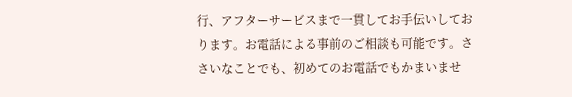行、アフターサービスまで一貫してお手伝いしております。お電話による事前のご相談も可能です。ささいなことでも、初めてのお電話でもかまいませ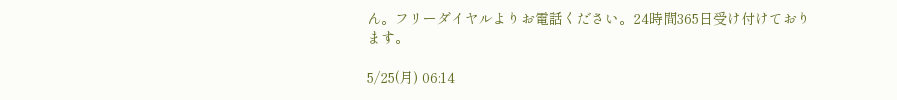ん。フリーダイヤルよりお電話ください。24時間365日受け付けております。

5/25(月) 06:14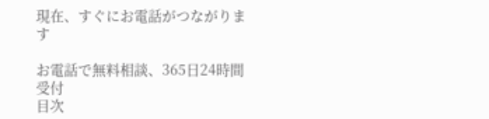現在、すぐにお電話がつながります

お電話で無料相談、365日24時間受付
目次